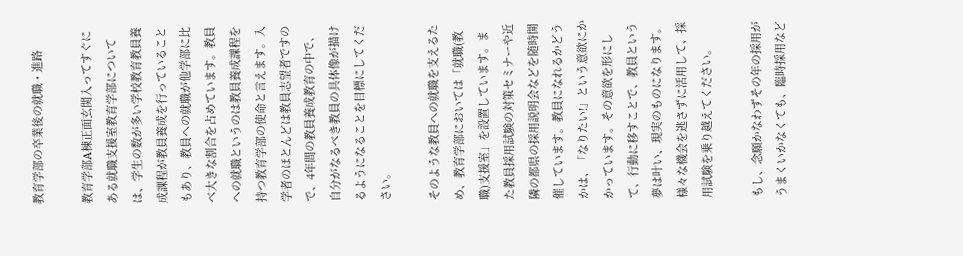教育学部の卒業後の就職・進路

教育学部A棟正面玄関入ってすぐにある就職支援室教育学部については、学生の数が多い学校教育教員養成課程が教員養成を行っていることもあり、教員への就職が他学部に比べ大きな割合を占めています。教員への就職というのは教員養成課程を持つ教育学部の使命と言えます。入学者のほとんどは教員志望者ですので、4年間の教員養成教育の中で、自分がなるべき教員の具体像が描けるようになることを目標にしてください。

そのような教員への就職を支えるため、教育学部においては「就職(教職)支援室」を設置しています。また教員採用試験の対策セミナーや近隣の都県の採用説明会などを随時開催しています。教員になれるかどうかは、「なりたい!」という意欲にかかっています。その意欲を形にして、行動に移すことで、教員という夢は叶い、現実のものになります。様々な機会を逃さずに活用して、採用試験を乗り越えてください。

もし、念願かなわずその年の採用がうまくいかなくても、臨時採用など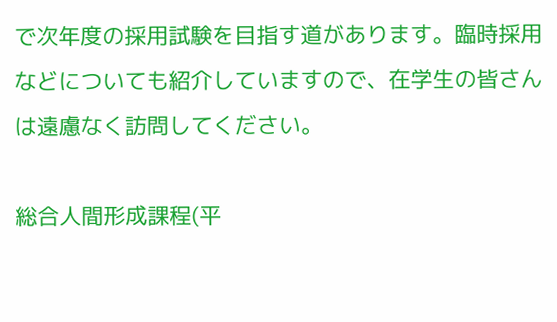で次年度の採用試験を目指す道があります。臨時採用などについても紹介していますので、在学生の皆さんは遠慮なく訪問してください。

総合人間形成課程(平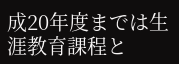成20年度までは生涯教育課程と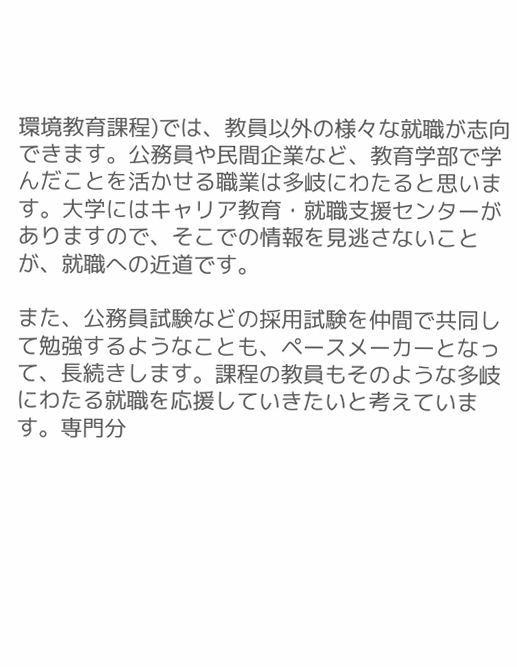環境教育課程)では、教員以外の様々な就職が志向できます。公務員や民間企業など、教育学部で学んだことを活かせる職業は多岐にわたると思います。大学にはキャリア教育・就職支援センターがありますので、そこでの情報を見逃さないことが、就職への近道です。

また、公務員試験などの採用試験を仲間で共同して勉強するようなことも、ペースメーカーとなって、長続きします。課程の教員もそのような多岐にわたる就職を応援していきたいと考えています。専門分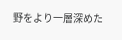野をより一層深めた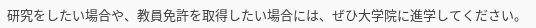研究をしたい場合や、教員免許を取得したい場合には、ぜひ大学院に進学してください。